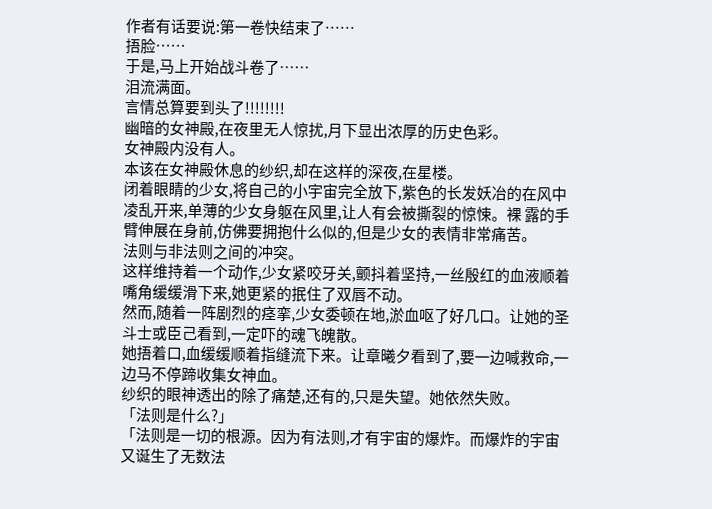作者有话要说:第一卷快结束了……
捂脸……
于是,马上开始战斗卷了……
泪流满面。
言情总算要到头了!!!!!!!!
幽暗的女神殿,在夜里无人惊扰,月下显出浓厚的历史色彩。
女神殿内没有人。
本该在女神殿休息的纱织,却在这样的深夜,在星楼。
闭着眼睛的少女,将自己的小宇宙完全放下,紫色的长发妖冶的在风中凌乱开来,单薄的少女身躯在风里,让人有会被撕裂的惊悚。裸 露的手臂伸展在身前,仿佛要拥抱什么似的,但是少女的表情非常痛苦。
法则与非法则之间的冲突。
这样维持着一个动作,少女紧咬牙关,颤抖着坚持,一丝殷红的血液顺着嘴角缓缓滑下来,她更紧的抿住了双唇不动。
然而,随着一阵剧烈的痉挛,少女委顿在地,淤血呕了好几口。让她的圣斗士或臣己看到,一定吓的魂飞魄散。
她捂着口,血缓缓顺着指缝流下来。让章曦夕看到了,要一边喊救命,一边马不停蹄收集女神血。
纱织的眼神透出的除了痛楚,还有的,只是失望。她依然失败。
「法则是什么?」
「法则是一切的根源。因为有法则,才有宇宙的爆炸。而爆炸的宇宙又诞生了无数法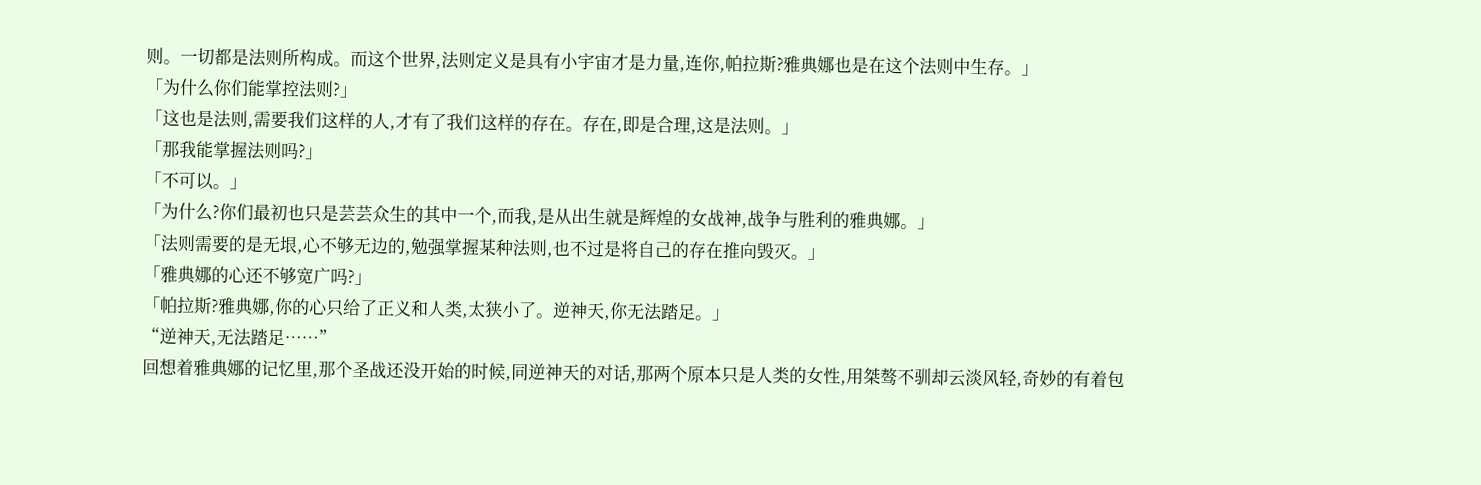则。一切都是法则所构成。而这个世界,法则定义是具有小宇宙才是力量,连你,帕拉斯?雅典娜也是在这个法则中生存。」
「为什么你们能掌控法则?」
「这也是法则,需要我们这样的人,才有了我们这样的存在。存在,即是合理,这是法则。」
「那我能掌握法则吗?」
「不可以。」
「为什么?你们最初也只是芸芸众生的其中一个,而我,是从出生就是辉煌的女战神,战争与胜利的雅典娜。」
「法则需要的是无垠,心不够无边的,勉强掌握某种法则,也不过是将自己的存在推向毁灭。」
「雅典娜的心还不够宽广吗?」
「帕拉斯?雅典娜,你的心只给了正义和人类,太狭小了。逆神天,你无法踏足。」
“逆神天,无法踏足……”
回想着雅典娜的记忆里,那个圣战还没开始的时候,同逆神天的对话,那两个原本只是人类的女性,用桀骜不驯却云淡风轻,奇妙的有着包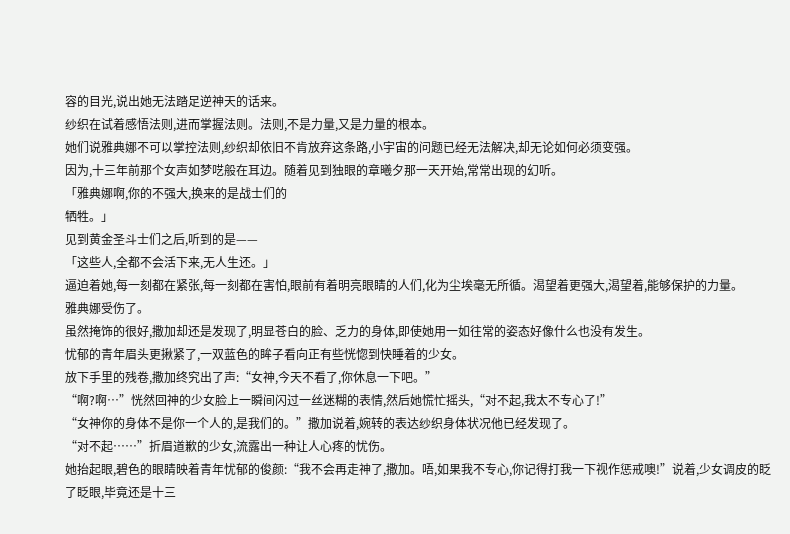容的目光,说出她无法踏足逆神天的话来。
纱织在试着感悟法则,进而掌握法则。法则,不是力量,又是力量的根本。
她们说雅典娜不可以掌控法则,纱织却依旧不肯放弃这条路,小宇宙的问题已经无法解决,却无论如何必须变强。
因为,十三年前那个女声如梦呓般在耳边。随着见到独眼的章曦夕那一天开始,常常出现的幻听。
「雅典娜啊,你的不强大,换来的是战士们的
牺牲。」
见到黄金圣斗士们之后,听到的是——
「这些人,全都不会活下来,无人生还。」
逼迫着她,每一刻都在紧张,每一刻都在害怕,眼前有着明亮眼睛的人们,化为尘埃毫无所循。渴望着更强大,渴望着,能够保护的力量。
雅典娜受伤了。
虽然掩饰的很好,撒加却还是发现了,明显苍白的脸、乏力的身体,即使她用一如往常的姿态好像什么也没有发生。
忧郁的青年眉头更揪紧了,一双蓝色的眸子看向正有些恍惚到快睡着的少女。
放下手里的残卷,撒加终究出了声:“女神,今天不看了,你休息一下吧。”
“啊?啊…”恍然回神的少女脸上一瞬间闪过一丝迷糊的表情,然后她慌忙摇头,“对不起,我太不专心了!”
“女神你的身体不是你一个人的,是我们的。”撒加说着,婉转的表达纱织身体状况他已经发现了。
“对不起……”折眉道歉的少女,流露出一种让人心疼的忧伤。
她抬起眼,碧色的眼睛映着青年忧郁的俊颜:“我不会再走神了,撒加。唔,如果我不专心,你记得打我一下视作惩戒噢!”说着,少女调皮的眨了眨眼,毕竟还是十三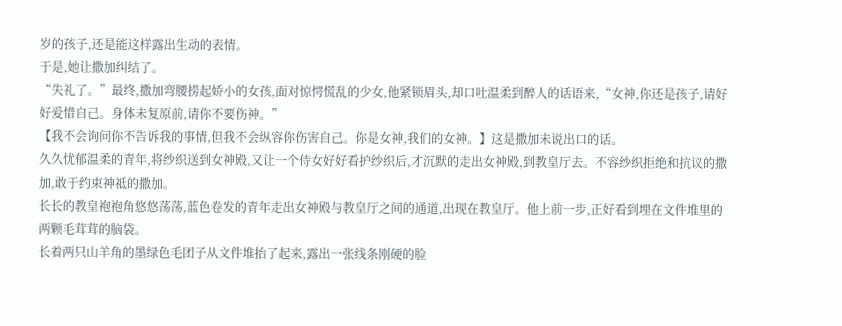岁的孩子,还是能这样露出生动的表情。
于是,她让撒加纠结了。
“失礼了。”最终,撒加弯腰捞起娇小的女孩,面对惊愕慌乱的少女,他紧锁眉头,却口吐温柔到醉人的话语来,“女神,你还是孩子,请好好爱惜自己。身体未复原前,请你不要伤神。”
【我不会询问你不告诉我的事情,但我不会纵容你伤害自己。你是女神,我们的女神。】这是撒加未说出口的话。
久久忧郁温柔的青年,将纱织送到女神殿,又让一个侍女好好看护纱织后,才沉默的走出女神殿,到教皇厅去。不容纱织拒绝和抗议的撒加,敢于约束神祗的撒加。
长长的教皇袍袍角悠悠荡荡,蓝色卷发的青年走出女神殿与教皇厅之间的通道,出现在教皇厅。他上前一步,正好看到埋在文件堆里的两颗毛茸茸的脑袋。
长着两只山羊角的墨绿色毛团子从文件堆抬了起来,露出一张线条刚硬的脸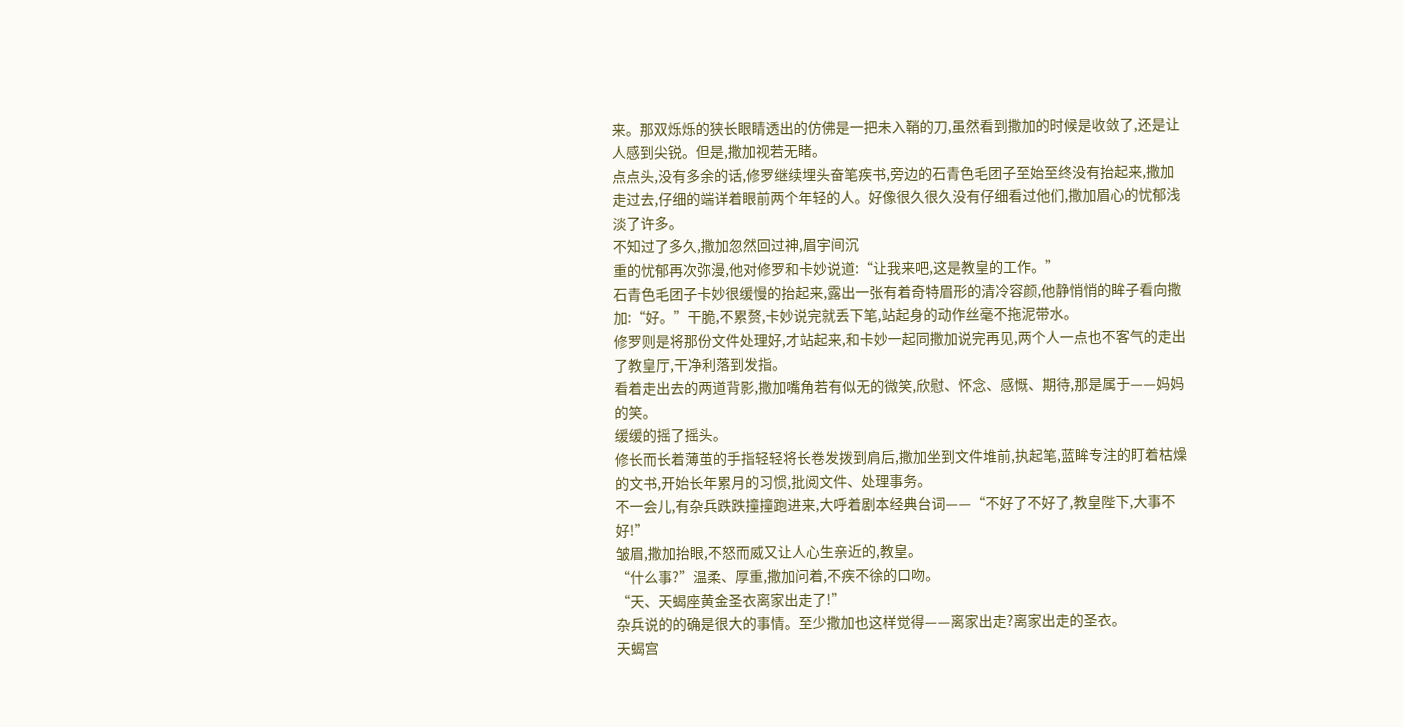来。那双烁烁的狭长眼睛透出的仿佛是一把未入鞘的刀,虽然看到撒加的时候是收敛了,还是让人感到尖锐。但是,撒加视若无睹。
点点头,没有多余的话,修罗继续埋头奋笔疾书,旁边的石青色毛团子至始至终没有抬起来,撒加走过去,仔细的端详着眼前两个年轻的人。好像很久很久没有仔细看过他们,撒加眉心的忧郁浅淡了许多。
不知过了多久,撒加忽然回过神,眉宇间沉
重的忧郁再次弥漫,他对修罗和卡妙说道:“让我来吧,这是教皇的工作。”
石青色毛团子卡妙很缓慢的抬起来,露出一张有着奇特眉形的清冷容颜,他静悄悄的眸子看向撒加:“好。”干脆,不累赘,卡妙说完就丢下笔,站起身的动作丝毫不拖泥带水。
修罗则是将那份文件处理好,才站起来,和卡妙一起同撒加说完再见,两个人一点也不客气的走出了教皇厅,干净利落到发指。
看着走出去的两道背影,撒加嘴角若有似无的微笑,欣慰、怀念、感慨、期待,那是属于——妈妈的笑。
缓缓的摇了摇头。
修长而长着薄茧的手指轻轻将长卷发拨到肩后,撒加坐到文件堆前,执起笔,蓝眸专注的盯着枯燥的文书,开始长年累月的习惯,批阅文件、处理事务。
不一会儿,有杂兵跌跌撞撞跑进来,大呼着剧本经典台词——“不好了不好了,教皇陛下,大事不好!”
皱眉,撒加抬眼,不怒而威又让人心生亲近的,教皇。
“什么事?”温柔、厚重,撒加问着,不疾不徐的口吻。
“天、天蝎座黄金圣衣离家出走了!”
杂兵说的的确是很大的事情。至少撒加也这样觉得——离家出走?离家出走的圣衣。
天蝎宫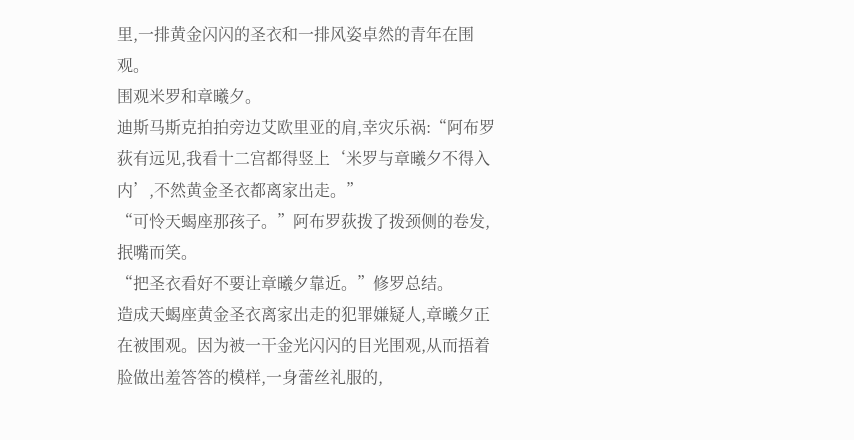里,一排黄金闪闪的圣衣和一排风姿卓然的青年在围观。
围观米罗和章曦夕。
迪斯马斯克拍拍旁边艾欧里亚的肩,幸灾乐祸:“阿布罗荻有远见,我看十二宫都得竖上‘米罗与章曦夕不得入内’,不然黄金圣衣都离家出走。”
“可怜天蝎座那孩子。”阿布罗荻拨了拨颈侧的卷发,抿嘴而笑。
“把圣衣看好不要让章曦夕靠近。”修罗总结。
造成天蝎座黄金圣衣离家出走的犯罪嫌疑人,章曦夕正在被围观。因为被一干金光闪闪的目光围观,从而捂着脸做出羞答答的模样,一身蕾丝礼服的,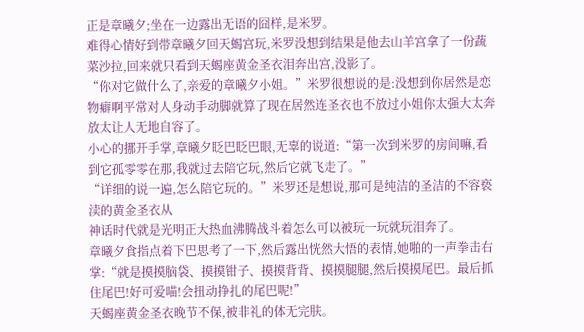正是章曦夕;坐在一边露出无语的囧样,是米罗。
难得心情好到带章曦夕回天蝎宫玩,米罗没想到结果是他去山羊宫拿了一份蔬菜沙拉,回来就只看到天蝎座黄金圣衣泪奔出宫,没影了。
“你对它做什么了,亲爱的章曦夕小姐。”米罗很想说的是:没想到你居然是恋物癖啊平常对人身动手动脚就算了现在居然连圣衣也不放过小姐你太强大太奔放太让人无地自容了。
小心的挪开手掌,章曦夕眨巴眨巴眼,无辜的说道:“第一次到米罗的房间嘛,看到它孤零零在那,我就过去陪它玩,然后它就飞走了。”
“详细的说一遍,怎么陪它玩的。”米罗还是想说,那可是纯洁的圣洁的不容亵渎的黄金圣衣从
神话时代就是光明正大热血沸腾战斗着怎么可以被玩一玩就玩泪奔了。
章曦夕食指点着下巴思考了一下,然后露出恍然大悟的表情,她啪的一声拳击右掌:“就是摸摸脑袋、摸摸钳子、摸摸背背、摸摸腿腿,然后摸摸尾巴。最后抓住尾巴!好可爱喵!会扭动挣扎的尾巴呢!”
天蝎座黄金圣衣晚节不保,被非礼的体无完肤。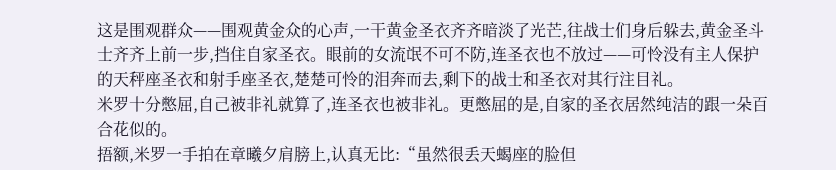这是围观群众——围观黄金众的心声,一干黄金圣衣齐齐暗淡了光芒,往战士们身后躲去,黄金圣斗士齐齐上前一步,挡住自家圣衣。眼前的女流氓不可不防,连圣衣也不放过——可怜没有主人保护的天秤座圣衣和射手座圣衣,楚楚可怜的泪奔而去,剩下的战士和圣衣对其行注目礼。
米罗十分憋屈,自己被非礼就算了,连圣衣也被非礼。更憋屈的是,自家的圣衣居然纯洁的跟一朵百合花似的。
捂额,米罗一手拍在章曦夕肩膀上,认真无比:“虽然很丢天蝎座的脸但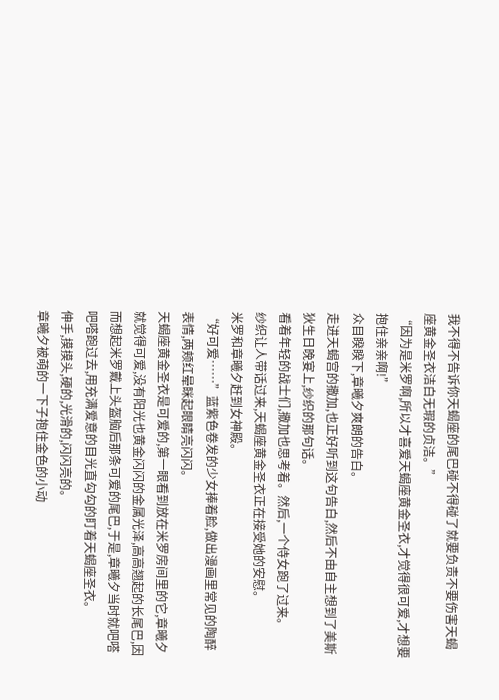我不得不告诉你天蝎座的尾巴碰不得碰了就要负责不要伤害天蝎座黄金圣衣洁白无瑕的贞洁。”
“因为是米罗啊,所以才喜爱天蝎座黄金圣衣,才觉得很可爱,才想要抱住亲亲啊!”
众目睽睽下,章曦夕爽朗的告白。
走进天蝎宫的撒加,也正好听到这句告白,然后不由自主想到了美斯狄生日晚宴上,纱织的那句话。
看着年轻的战士们,撒加也思考着。然后,一个侍女跑了过来。
纱织让人带话过来,天蝎座黄金圣衣正在接受她的安慰。
米罗和章曦夕赶到女神殿。
“好可爱……”蓝紫色卷发的少女捧着脸,做出漫画里常见的陶醉表情,两颊红晕眯起眼睛亮闪闪。
天蝎座黄金圣衣是可爱的,第一眼看到放在米罗房间里的它,章曦夕就觉得可爱,没有阳光也黄金闪闪的金属光泽,高高翘起的长尾巴,因而想起米罗戴上头盔脑后那条可爱的尾巴,于是,章曦夕当时就吧嗒吧嗒跑过去,用充满爱意的目光直勾勾的盯着天蝎座圣衣。
伸手,摸摸头,硬的,光滑的,闪闪亮的。
章曦夕被萌的一下子抱住金色的小动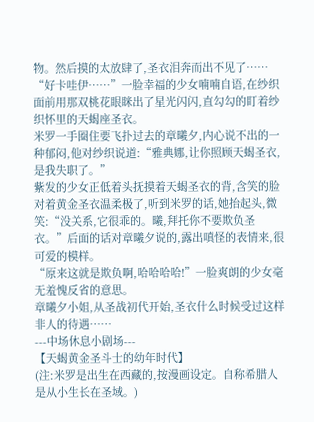物。然后摸的太放肆了,圣衣泪奔而出不见了……
“好卡哇伊……”一脸幸福的少女喃喃自语,在纱织面前用那双桃花眼眯出了星光闪闪,直勾勾的盯着纱织怀里的天蝎座圣衣。
米罗一手圈住要飞扑过去的章曦夕,内心说不出的一种郁闷,他对纱织说道:“雅典娜,让你照顾天蝎圣衣,是我失职了。”
紫发的少女正低着头抚摸着天蝎圣衣的背,含笑的脸对着黄金圣衣温柔极了,听到米罗的话,她抬起头,微
笑:“没关系,它很乖的。曦,拜托你不要欺负圣衣。”后面的话对章曦夕说的,露出嗔怪的表情来,很可爱的模样。
“原来这就是欺负啊,哈哈哈哈!”一脸爽朗的少女毫无羞愧反省的意思。
章曦夕小姐,从圣战初代开始,圣衣什么时候受过这样非人的待遇……
---中场休息小剧场---
【天蝎黄金圣斗士的幼年时代】
(注:米罗是出生在西藏的,按漫画设定。自称希腊人是从小生长在圣域。)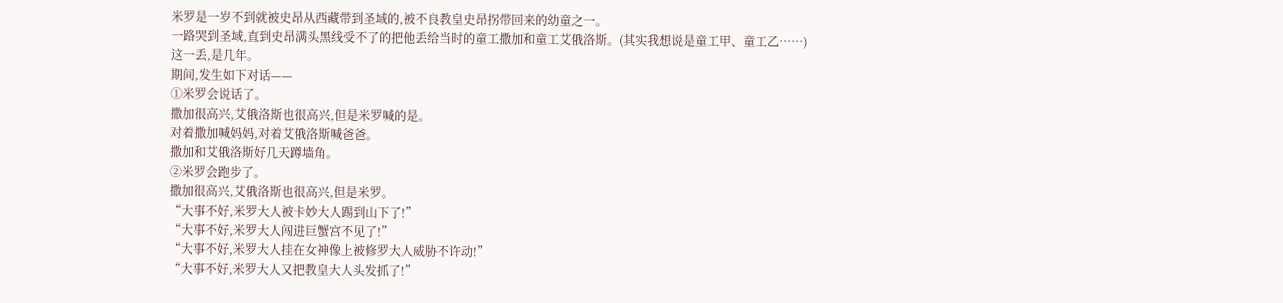米罗是一岁不到就被史昂从西藏带到圣域的,被不良教皇史昂拐带回来的幼童之一。
一路哭到圣域,直到史昂满头黑线受不了的把他丢给当时的童工撒加和童工艾俄洛斯。(其实我想说是童工甲、童工乙……)
这一丢,是几年。
期间,发生如下对话——
①米罗会说话了。
撒加很高兴,艾俄洛斯也很高兴,但是米罗喊的是。
对着撒加喊妈妈,对着艾俄洛斯喊爸爸。
撒加和艾俄洛斯好几天蹲墙角。
②米罗会跑步了。
撒加很高兴,艾俄洛斯也很高兴,但是米罗。
“大事不好,米罗大人被卡妙大人踢到山下了!”
“大事不好,米罗大人闯进巨蟹宫不见了!”
“大事不好,米罗大人挂在女神像上被修罗大人威胁不许动!”
“大事不好,米罗大人又把教皇大人头发抓了!”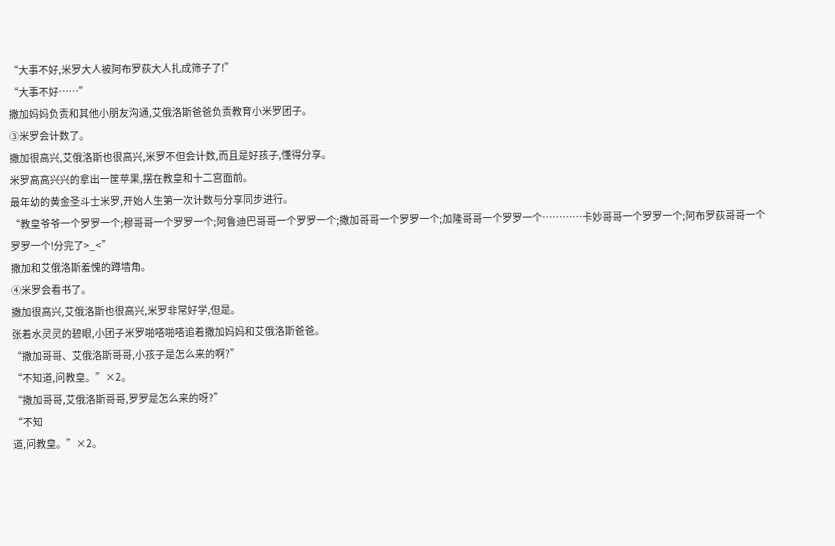“大事不好,米罗大人被阿布罗荻大人扎成筛子了!”
“大事不好……”
撒加妈妈负责和其他小朋友沟通,艾俄洛斯爸爸负责教育小米罗团子。
③米罗会计数了。
撒加很高兴,艾俄洛斯也很高兴,米罗不但会计数,而且是好孩子,懂得分享。
米罗高高兴兴的拿出一筐苹果,摆在教皇和十二宫面前。
最年幼的黄金圣斗士米罗,开始人生第一次计数与分享同步进行。
“教皇爷爷一个罗罗一个;穆哥哥一个罗罗一个;阿鲁迪巴哥哥一个罗罗一个;撒加哥哥一个罗罗一个;加隆哥哥一个罗罗一个…………卡妙哥哥一个罗罗一个;阿布罗荻哥哥一个罗罗一个!分完了>_<”
撒加和艾俄洛斯羞愧的蹲墙角。
④米罗会看书了。
撒加很高兴,艾俄洛斯也很高兴,米罗非常好学,但是。
张着水灵灵的碧眼,小团子米罗啪嗒啪嗒追着撒加妈妈和艾俄洛斯爸爸。
“撒加哥哥、艾俄洛斯哥哥,小孩子是怎么来的啊?”
“不知道,问教皇。”×2。
“撒加哥哥,艾俄洛斯哥哥,罗罗是怎么来的呀?”
“不知
道,问教皇。”×2。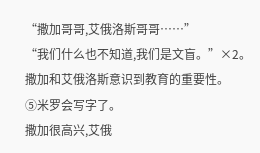“撒加哥哥,艾俄洛斯哥哥……”
“我们什么也不知道,我们是文盲。”×2。
撒加和艾俄洛斯意识到教育的重要性。
⑤米罗会写字了。
撒加很高兴,艾俄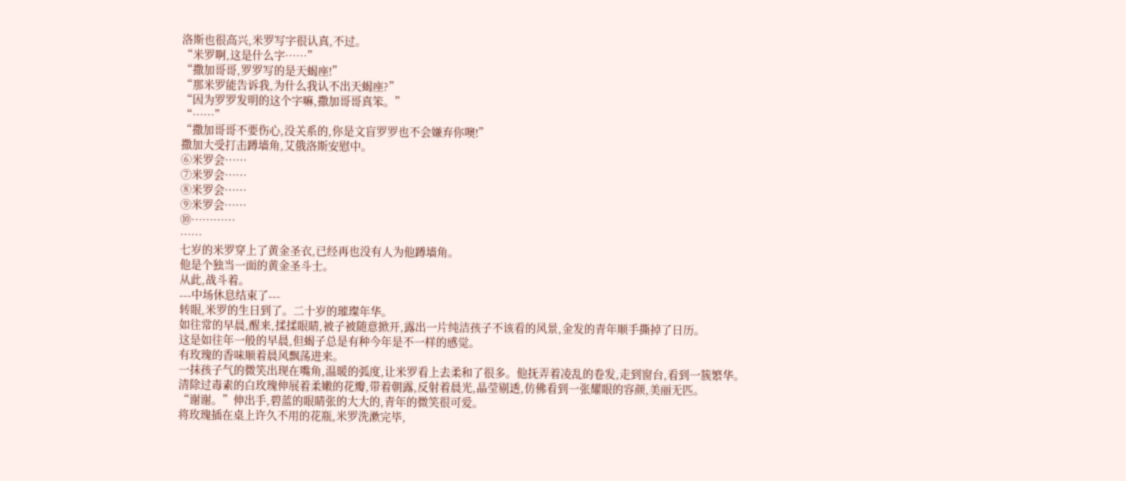洛斯也很高兴,米罗写字很认真,不过。
“米罗啊,这是什么字……”
“撒加哥哥,罗罗写的是天蝎座!”
“那米罗能告诉我,为什么我认不出天蝎座?”
“因为罗罗发明的这个字嘛,撒加哥哥真笨。”
“……”
“撒加哥哥不要伤心,没关系的,你是文盲罗罗也不会嫌弃你噢!”
撒加大受打击蹲墙角,艾俄洛斯安慰中。
⑥米罗会……
⑦米罗会……
⑧米罗会……
⑨米罗会……
⑩…………
……
七岁的米罗穿上了黄金圣衣,已经再也没有人为他蹲墙角。
他是个独当一面的黄金圣斗士。
从此,战斗着。
---中场休息结束了---
转眼,米罗的生日到了。二十岁的璀璨年华。
如往常的早晨,醒来,揉揉眼睛,被子被随意掀开,露出一片纯洁孩子不该看的风景,金发的青年顺手撕掉了日历。
这是如往年一般的早晨,但蝎子总是有种今年是不一样的感觉。
有玫瑰的香味顺着晨风飘荡进来。
一抹孩子气的微笑出现在嘴角,温暖的弧度,让米罗看上去柔和了很多。他抚弄着凌乱的卷发,走到窗台,看到一簇繁华。
清除过毒素的白玫瑰伸展着柔嫩的花瓣,带着朝露,反射着晨光,晶莹剔透,仿佛看到一张耀眼的容颜,美丽无匹。
“谢谢。”伸出手,碧蓝的眼睛张的大大的,青年的微笑很可爱。
将玫瑰插在桌上许久不用的花瓶,米罗洗漱完毕,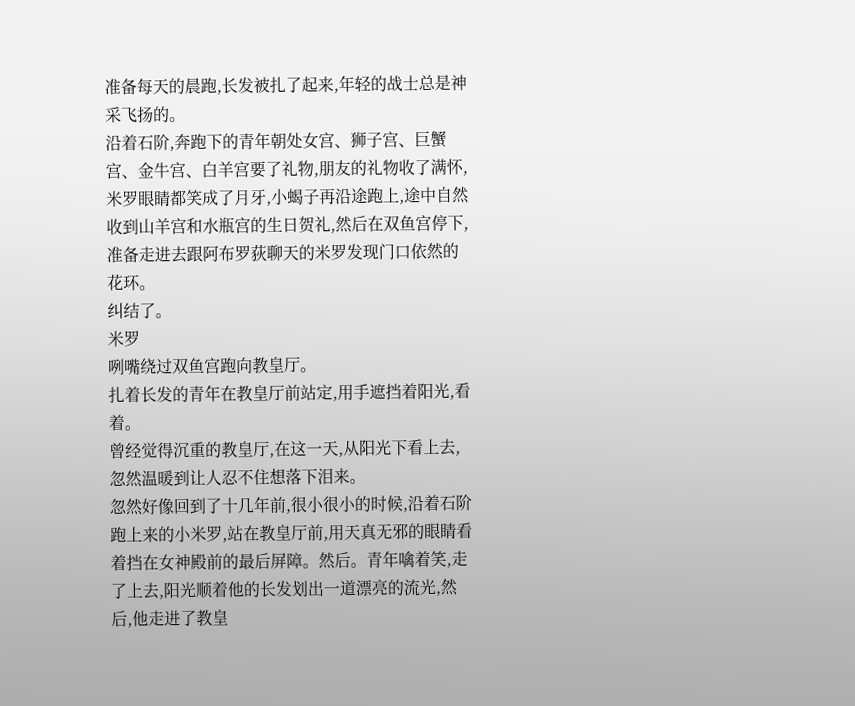准备每天的晨跑,长发被扎了起来,年轻的战士总是神采飞扬的。
沿着石阶,奔跑下的青年朝处女宫、狮子宫、巨蟹宫、金牛宫、白羊宫要了礼物,朋友的礼物收了满怀,米罗眼睛都笑成了月牙,小蝎子再沿途跑上,途中自然收到山羊宫和水瓶宫的生日贺礼,然后在双鱼宫停下,准备走进去跟阿布罗荻聊天的米罗发现门口依然的花环。
纠结了。
米罗
咧嘴绕过双鱼宫跑向教皇厅。
扎着长发的青年在教皇厅前站定,用手遮挡着阳光,看着。
曾经觉得沉重的教皇厅,在这一天,从阳光下看上去,忽然温暖到让人忍不住想落下泪来。
忽然好像回到了十几年前,很小很小的时候,沿着石阶跑上来的小米罗,站在教皇厅前,用天真无邪的眼睛看着挡在女神殿前的最后屏障。然后。青年噙着笑,走了上去,阳光顺着他的长发划出一道漂亮的流光,然后,他走进了教皇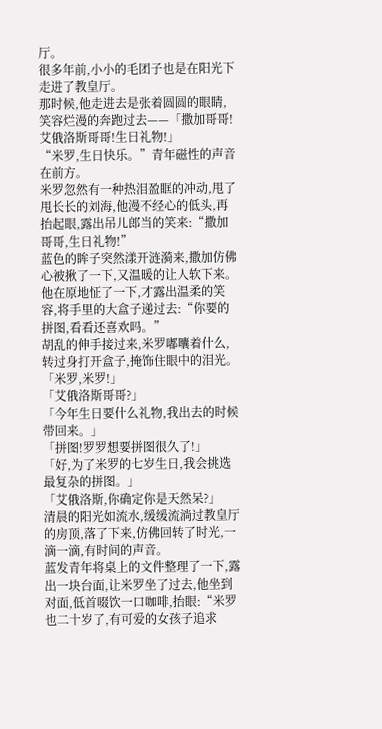厅。
很多年前,小小的毛团子也是在阳光下走进了教皇厅。
那时候,他走进去是张着圆圆的眼睛,笑容烂漫的奔跑过去——「撒加哥哥!艾俄洛斯哥哥!生日礼物!」
“米罗,生日快乐。”青年磁性的声音在前方。
米罗忽然有一种热泪盈眶的冲动,甩了甩长长的刘海,他漫不经心的低头,再抬起眼,露出吊儿郎当的笑来:“撒加哥哥,生日礼物!”
蓝色的眸子突然漾开涟漪来,撒加仿佛心被揪了一下,又温暖的让人软下来。他在原地怔了一下,才露出温柔的笑容,将手里的大盒子递过去:“你要的拼图,看看还喜欢吗。”
胡乱的伸手接过来,米罗嘟囔着什么,转过身打开盒子,掩饰住眼中的泪光。
「米罗,米罗!」
「艾俄洛斯哥哥?」
「今年生日要什么礼物,我出去的时候带回来。」
「拼图!罗罗想要拼图很久了!」
「好,为了米罗的七岁生日,我会挑选最复杂的拼图。」
「艾俄洛斯,你确定你是天然呆?」
清晨的阳光如流水,缓缓流淌过教皇厅的房顶,落了下来,仿佛回转了时光,一滴一滴,有时间的声音。
蓝发青年将桌上的文件整理了一下,露出一块台面,让米罗坐了过去,他坐到对面,低首啜饮一口咖啡,抬眼:“米罗也二十岁了,有可爱的女孩子追求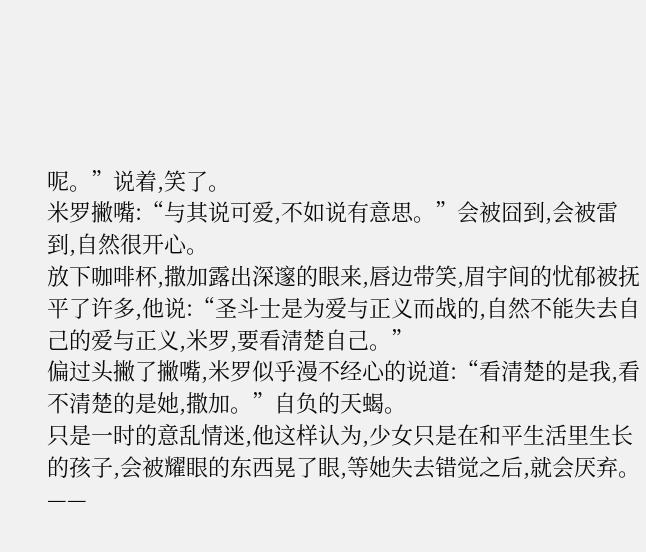呢。”说着,笑了。
米罗撇嘴:“与其说可爱,不如说有意思。”会被囧到,会被雷到,自然很开心。
放下咖啡杯,撒加露出深邃的眼来,唇边带笑,眉宇间的忧郁被抚平了许多,他说:“圣斗士是为爱与正义而战的,自然不能失去自己的爱与正义,米罗,要看清楚自己。”
偏过头撇了撇嘴,米罗似乎漫不经心的说道:“看清楚的是我,看不清楚的是她,撒加。”自负的天蝎。
只是一时的意乱情迷,他这样认为,少女只是在和平生活里生长的孩子,会被耀眼的东西晃了眼,等她失去错觉之后,就会厌弃。——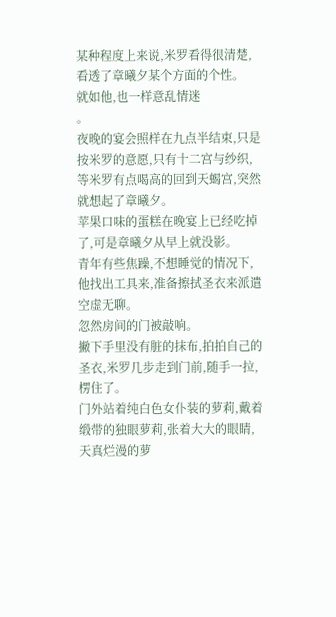某种程度上来说,米罗看得很清楚,看透了章曦夕某个方面的个性。
就如他,也一样意乱情迷
。
夜晚的宴会照样在九点半结束,只是按米罗的意愿,只有十二宫与纱织,等米罗有点喝高的回到天蝎宫,突然就想起了章曦夕。
苹果口味的蛋糕在晚宴上已经吃掉了,可是章曦夕从早上就没影。
青年有些焦躁,不想睡觉的情况下,他找出工具来,准备擦拭圣衣来派遣空虚无聊。
忽然房间的门被敲响。
撇下手里没有脏的抹布,拍拍自己的圣衣,米罗几步走到门前,随手一拉,楞住了。
门外站着纯白色女仆装的萝莉,戴着缎带的独眼萝莉,张着大大的眼睛,天真烂漫的萝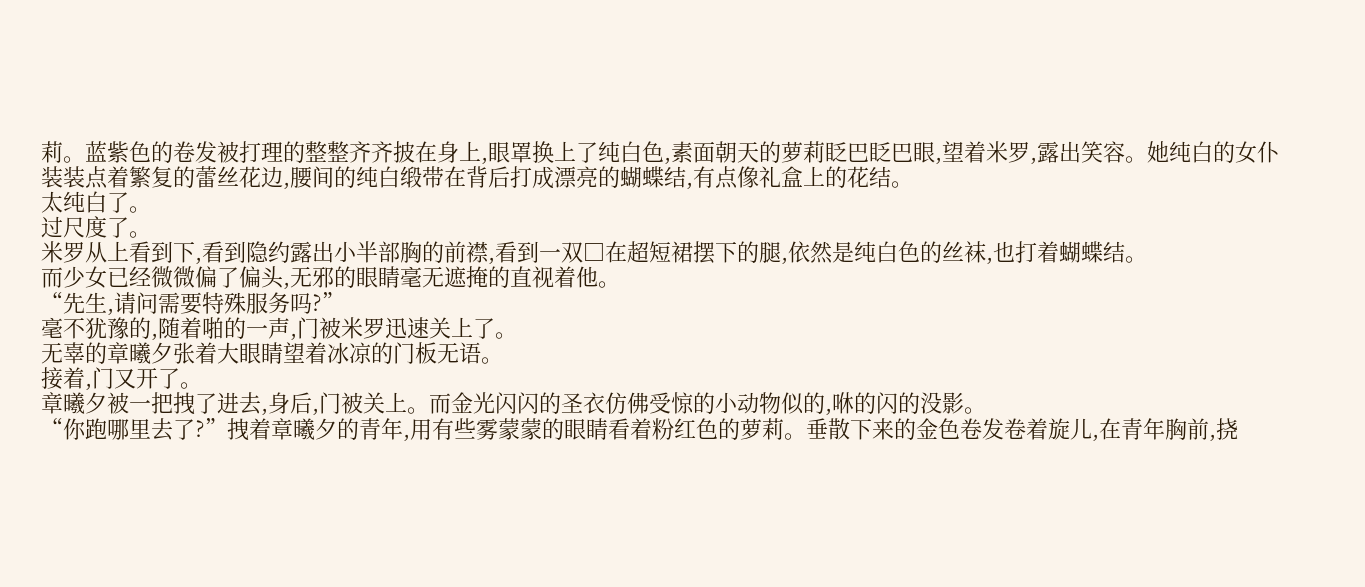莉。蓝紫色的卷发被打理的整整齐齐披在身上,眼罩换上了纯白色,素面朝天的萝莉眨巴眨巴眼,望着米罗,露出笑容。她纯白的女仆装装点着繁复的蕾丝花边,腰间的纯白缎带在背后打成漂亮的蝴蝶结,有点像礼盒上的花结。
太纯白了。
过尺度了。
米罗从上看到下,看到隐约露出小半部胸的前襟,看到一双□在超短裙摆下的腿,依然是纯白色的丝袜,也打着蝴蝶结。
而少女已经微微偏了偏头,无邪的眼睛毫无遮掩的直视着他。
“先生,请问需要特殊服务吗?”
毫不犹豫的,随着啪的一声,门被米罗迅速关上了。
无辜的章曦夕张着大眼睛望着冰凉的门板无语。
接着,门又开了。
章曦夕被一把拽了进去,身后,门被关上。而金光闪闪的圣衣仿佛受惊的小动物似的,咻的闪的没影。
“你跑哪里去了?”拽着章曦夕的青年,用有些雾蒙蒙的眼睛看着粉红色的萝莉。垂散下来的金色卷发卷着旋儿,在青年胸前,挠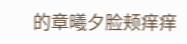的章曦夕脸颊痒痒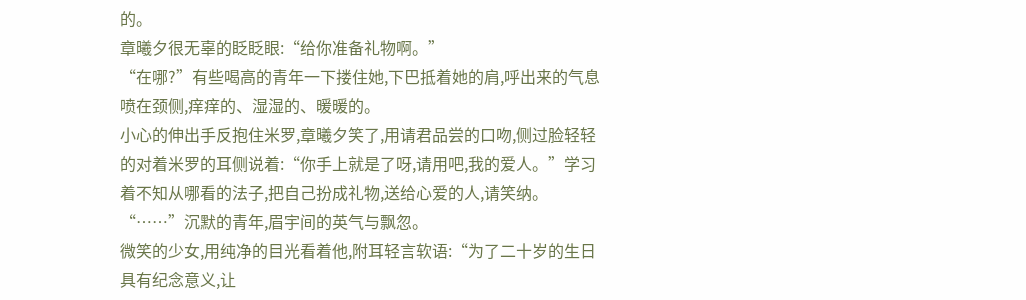的。
章曦夕很无辜的眨眨眼:“给你准备礼物啊。”
“在哪?”有些喝高的青年一下搂住她,下巴抵着她的肩,呼出来的气息喷在颈侧,痒痒的、湿湿的、暖暖的。
小心的伸出手反抱住米罗,章曦夕笑了,用请君品尝的口吻,侧过脸轻轻的对着米罗的耳侧说着:“你手上就是了呀,请用吧,我的爱人。”学习着不知从哪看的法子,把自己扮成礼物,送给心爱的人,请笑纳。
“……”沉默的青年,眉宇间的英气与飘忽。
微笑的少女,用纯净的目光看着他,附耳轻言软语:“为了二十岁的生日具有纪念意义,让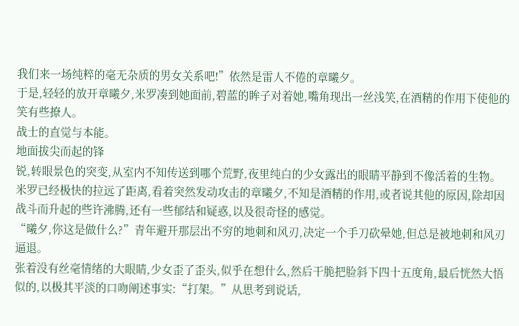我们来一场纯粹的毫无杂质的男女关系吧!”依然是雷人不倦的章曦夕。
于是,轻轻的放开章曦夕,米罗凑到她面前,碧蓝的眸子对着她,嘴角现出一丝浅笑,在酒精的作用下使他的笑有些撩人。
战士的直觉与本能。
地面拔尖而起的锋
锐,转眼景色的突变,从室内不知传送到哪个荒野,夜里纯白的少女露出的眼睛平静到不像活着的生物。
米罗已经极快的拉远了距离,看着突然发动攻击的章曦夕,不知是酒精的作用,或者说其他的原因,除却因战斗而升起的些许沸腾,还有一些郁结和疑惑,以及很奇怪的感觉。
“曦夕,你这是做什么?”青年避开那层出不穷的地刺和风刃,决定一个手刀砍晕她,但总是被地刺和风刃逼退。
张着没有丝毫情绪的大眼睛,少女歪了歪头,似乎在想什么,然后干脆把脸斜下四十五度角,最后恍然大悟似的,以极其平淡的口吻阐述事实:“打架。”从思考到说话,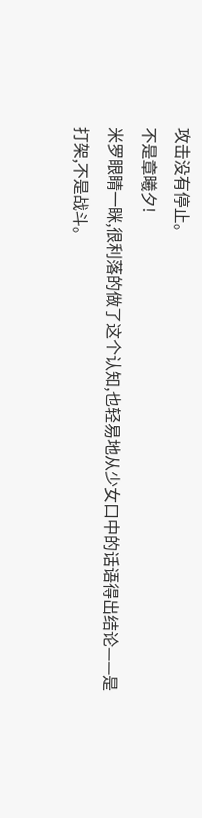攻击没有停止。
不是章曦夕!
米罗眼睛一眯,很利落的做了这个认知,也轻易地从少女口中的话语得出结论——是打架,不是战斗。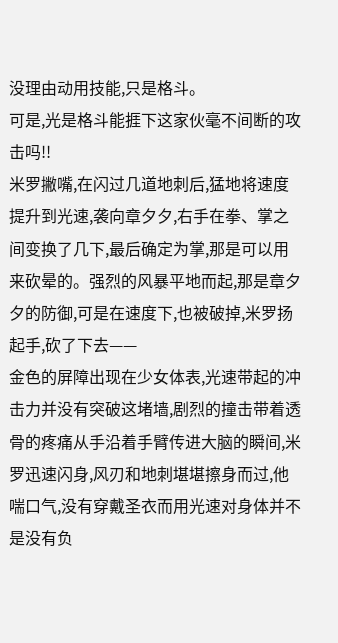没理由动用技能,只是格斗。
可是,光是格斗能捱下这家伙毫不间断的攻击吗!!
米罗撇嘴,在闪过几道地刺后,猛地将速度提升到光速,袭向章夕夕,右手在拳、掌之间变换了几下,最后确定为掌,那是可以用来砍晕的。强烈的风暴平地而起,那是章夕夕的防御,可是在速度下,也被破掉,米罗扬起手,砍了下去——
金色的屏障出现在少女体表,光速带起的冲击力并没有突破这堵墙,剧烈的撞击带着透骨的疼痛从手沿着手臂传进大脑的瞬间,米罗迅速闪身,风刃和地刺堪堪擦身而过,他喘口气,没有穿戴圣衣而用光速对身体并不是没有负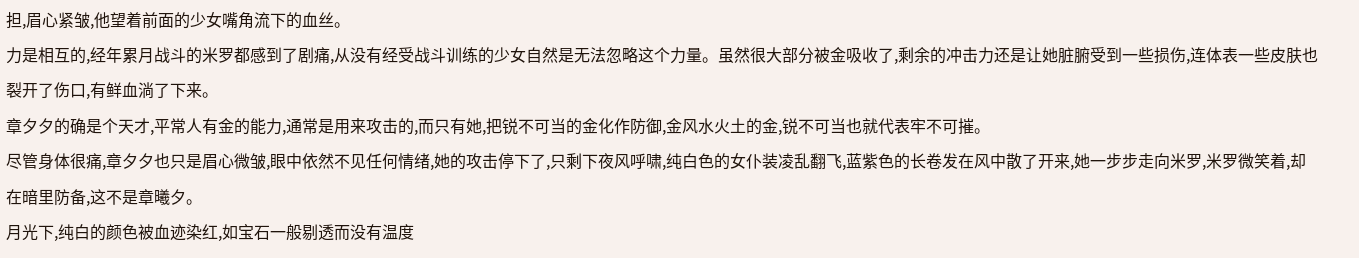担,眉心紧皱,他望着前面的少女嘴角流下的血丝。
力是相互的,经年累月战斗的米罗都感到了剧痛,从没有经受战斗训练的少女自然是无法忽略这个力量。虽然很大部分被金吸收了,剩余的冲击力还是让她脏腑受到一些损伤,连体表一些皮肤也裂开了伤口,有鲜血淌了下来。
章夕夕的确是个天才,平常人有金的能力,通常是用来攻击的,而只有她,把锐不可当的金化作防御,金风水火土的金,锐不可当也就代表牢不可摧。
尽管身体很痛,章夕夕也只是眉心微皱,眼中依然不见任何情绪,她的攻击停下了,只剩下夜风呼啸,纯白色的女仆装凌乱翻飞,蓝紫色的长卷发在风中散了开来,她一步步走向米罗,米罗微笑着,却在暗里防备,这不是章曦夕。
月光下,纯白的颜色被血迹染红,如宝石一般剔透而没有温度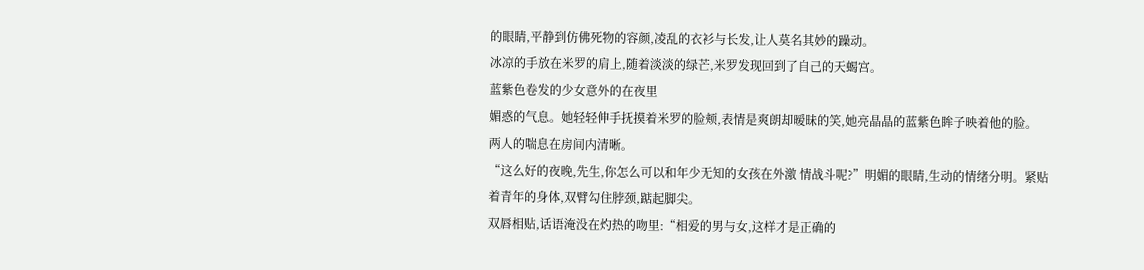的眼睛,平静到仿佛死物的容颜,凌乱的衣衫与长发,让人莫名其妙的躁动。
冰凉的手放在米罗的肩上,随着淡淡的绿芒,米罗发现回到了自己的天蝎宫。
蓝紫色卷发的少女意外的在夜里
媚惑的气息。她轻轻伸手抚摸着米罗的脸颊,表情是爽朗却暧昧的笑,她亮晶晶的蓝紫色眸子映着他的脸。
两人的喘息在房间内清晰。
“这么好的夜晚,先生,你怎么可以和年少无知的女孩在外激 情战斗呢?”明媚的眼睛,生动的情绪分明。紧贴着青年的身体,双臂勾住脖颈,踮起脚尖。
双唇相贴,话语淹没在灼热的吻里:“相爱的男与女,这样才是正确的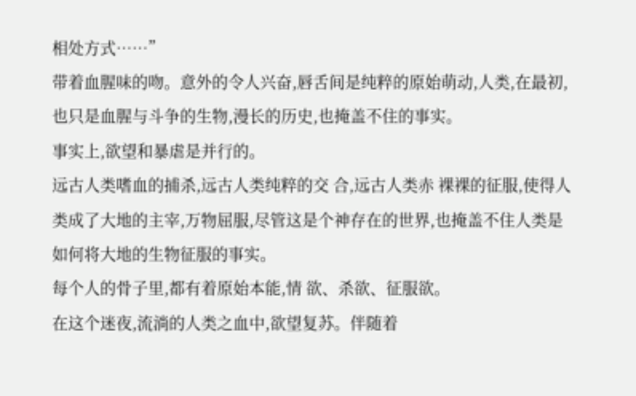相处方式……”
带着血腥味的吻。意外的令人兴奋,唇舌间是纯粹的原始萌动,人类,在最初,也只是血腥与斗争的生物,漫长的历史,也掩盖不住的事实。
事实上,欲望和暴虐是并行的。
远古人类嗜血的捕杀,远古人类纯粹的交 合,远古人类赤 裸裸的征服,使得人类成了大地的主宰,万物屈服,尽管这是个神存在的世界,也掩盖不住人类是如何将大地的生物征服的事实。
每个人的骨子里,都有着原始本能,情 欲、杀欲、征服欲。
在这个迷夜,流淌的人类之血中,欲望复苏。伴随着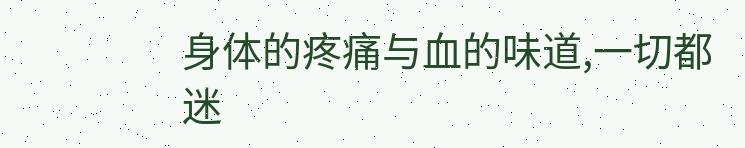身体的疼痛与血的味道,一切都迷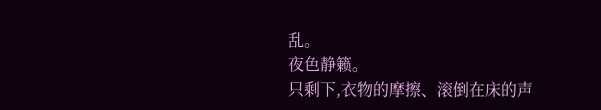乱。
夜色静籁。
只剩下,衣物的摩擦、滚倒在床的声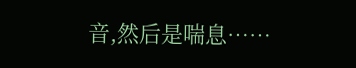音,然后是喘息……